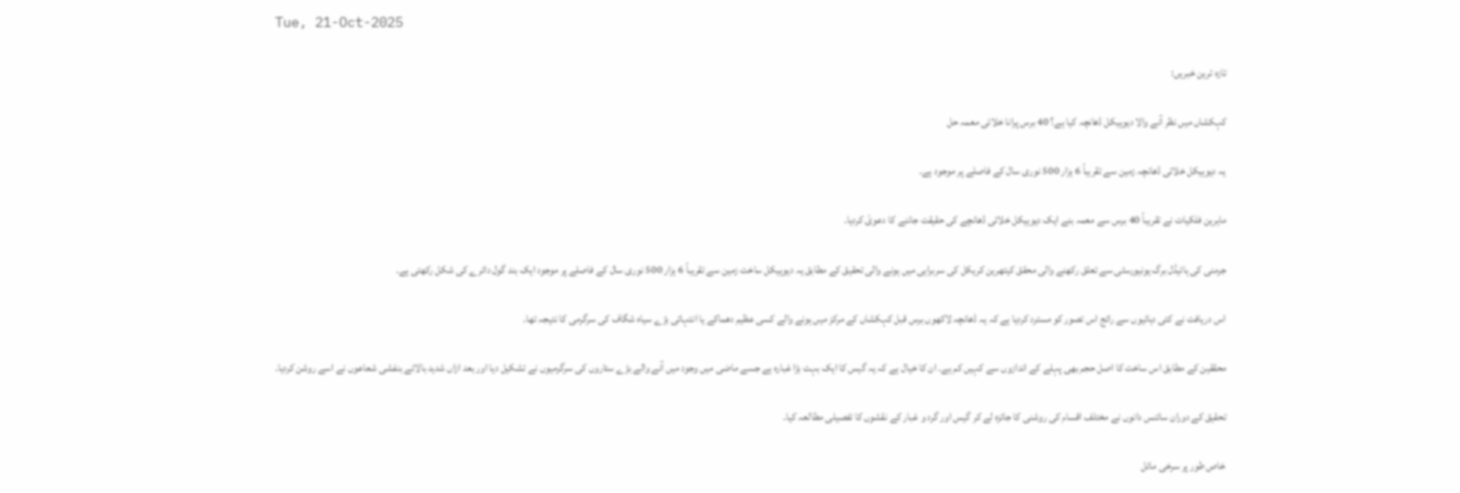Tue, 21-Oct-2025

تازہ ترین خبریں:

کہکشاں میں نظر آنے والا دیوہیکل ڈھانچہ کیا ہے؟ 40 برس پرانا خلائی معمہ حل

یہ دیوہیکل خلائی ڈھانچہ زمین سے تقریباً 6 ہزار 500 نوری سال کے فاصلے پر موجود ہے۔

ماہرین فلکیات نے تقریباً 40 برس سے معمہ بنے ایک دیوہیکل خلائی ڈھانچے کی حقیقت جاننے کا دعویٰ کردیا۔

جرمنی کی ہائیڈل برگ یونیورسٹی سے تعلق رکھنے والی محقق کیتھرین کریکل کی سربراہی میں ہونے والی تحقیق کے مطابق یہ دیوہیکل ساخت زمین سے تقریباً 6 ہزار 500 نوری سال کے فاصلے پر موجود ایک بند گول دائرے کی شکل رکھتی ہے۔

اس دریافت نے کئی دہائیوں سے رائج اس تصور کو مسترد کردیا ہے کہ یہ ڈھانچہ لاکھوں برس قبل کہکشاں کے مرکز میں ہونے والے کسی عظیم دھماکے یا انتہائی بڑے سیاہ شگاف کی سرگرمی کا نتیجہ تھا۔

محققین کے مطابق اس ساخت کا اصل حجم بھی پہلے کے اندازوں سے کہیں کم ہے۔ ان کا خیال ہے کہ یہ گیس کا ایک بہت بڑا غبارہ ہے جسے ماضی میں وجود میں آنے والے بڑے ستاروں کی سرگرمیوں نے تشکیل دیا اور بعد ازاں شدید بالائے بنفشی شعاعوں نے اسے روشن کردیا۔

تحقیق کے دوران سائنس دانوں نے مختلف اقسام کی روشنی کا جائزہ لے کر گیس اور گرد و غبار کے نقشوں کا تفصیلی مطالعہ کیا۔

خاص طور پر سرخی مائل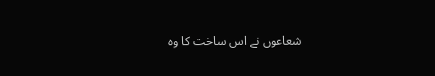شعاعوں نے اس ساخت کا وہ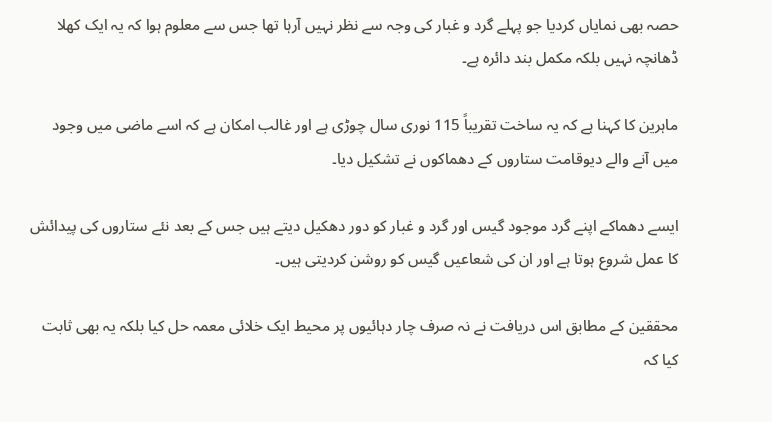حصہ بھی نمایاں کردیا جو پہلے گرد و غبار کی وجہ سے نظر نہیں آرہا تھا جس سے معلوم ہوا کہ یہ ایک کھلا ڈھانچہ نہیں بلکہ مکمل بند دائرہ ہے۔

ماہرین کا کہنا ہے کہ یہ ساخت تقریباً 115 نوری سال چوڑی ہے اور غالب امکان ہے کہ اسے ماضی میں وجود میں آنے والے دیوقامت ستاروں کے دھماکوں نے تشکیل دیا۔

ایسے دھماکے اپنے گرد موجود گیس اور گرد و غبار کو دور دھکیل دیتے ہیں جس کے بعد نئے ستاروں کی پیدائش کا عمل شروع ہوتا ہے اور ان کی شعاعیں گیس کو روشن کردیتی ہیں۔

محققین کے مطابق اس دریافت نے نہ صرف چار دہائیوں پر محیط ایک خلائی معمہ حل کیا بلکہ یہ بھی ثابت کیا کہ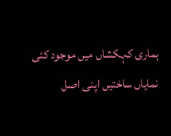ہماری کہکشاں میں موجود کئی نمایاں ساختیں اپنی اصل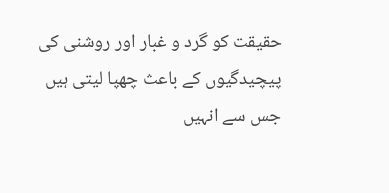حقیقت کو گرد و غبار اور روشنی کی پیچیدگیوں کے باعث چھپا لیتی ہیں جس سے انہیں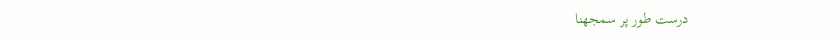درست طور پر سمجھنا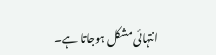انتہائی مشکل ہوجاتا ہے۔